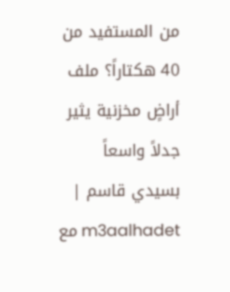من المستفيد من 40 هكتاراً؟ ملف أراضٍ مخزنية يثير جدلاً واسعاً بسيدي قاسم | m3aalhadet مع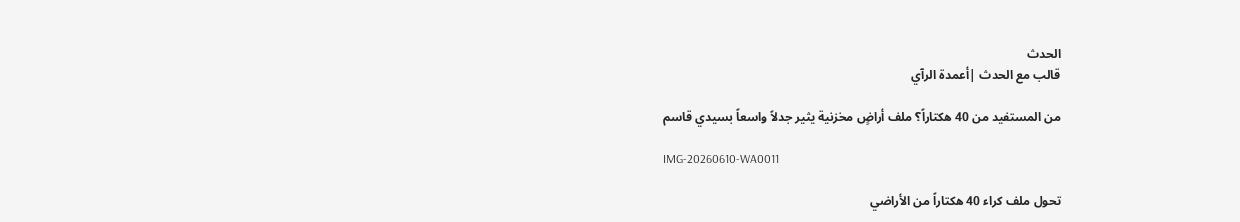الحدث
قالب مع الحدث |أعمدة الرآي

من المستفيد من 40 هكتاراً؟ ملف أراضٍ مخزنية يثير جدلاً واسعاً بسيدي قاسم

IMG-20260610-WA0011

تحول ملف كراء 40 هكتاراً من الأراضي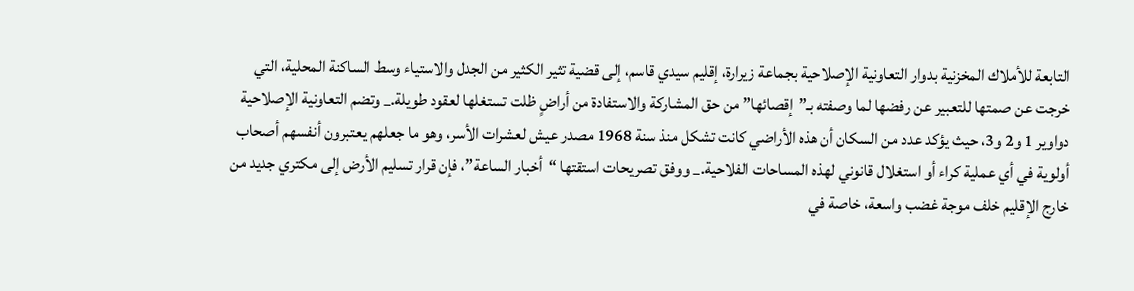التابعة للأملاك المخزنية بدوار التعاونية الإصلاحية بجماعة زيرارة، إقليم سيدي قاسم، إلى قضية تثير الكثير من الجدل والاستياء وسط الساكنة المحلية، التي خرجت عن صمتها للتعبير عن رفضها لما وصفته بـ”إقصائها” من حق المشاركة والاستفادة من أراضٍ ظلت تستغلها لعقود طويلة._ وتضم التعاونية الإصلاحية دواوير 1 و2 و3، حيث يؤكد عدد من السكان أن هذه الأراضي كانت تشكل منذ سنة 1968 مصدر عيش لعشرات الأسر، وهو ما جعلهم يعتبرون أنفسهم أصحاب أولوية في أي عملية كراء أو استغلال قانوني لهذه المساحات الفلاحية._ ووفق تصريحات استقتها “أخبار الساعة”، فإن قرار تسليم الأرض إلى مكتري جديد من خارج الإقليم خلف موجة غضب واسعة، خاصة في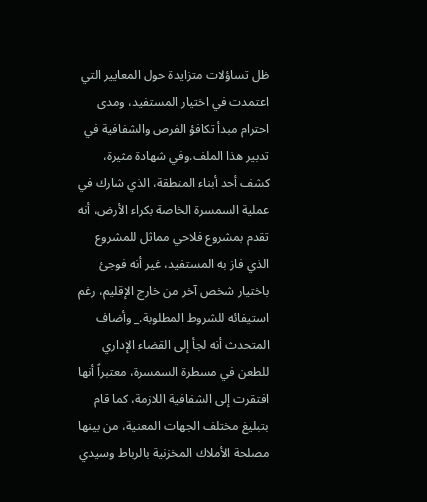ظل تساؤلات متزايدة حول المعايير التي اعتمدت في اختيار المستفيد، ومدى احترام مبدأ تكافؤ الفرص والشفافية في تدبير هذا الملف.وفي شهادة مثيرة، كشف أحد أبناء المنطقة، الذي شارك في عملية السمسرة الخاصة بكراء الأرض، أنه تقدم بمشروع فلاحي مماثل للمشروع الذي فاز به المستفيد، غير أنه فوجئ باختيار شخص آخر من خارج الإقليم، رغم استيفائه للشروط المطلوبة._ وأضاف المتحدث أنه لجأ إلى القضاء الإداري للطعن في مسطرة السمسرة، معتبراً أنها افتقرت إلى الشفافية اللازمة، كما قام بتبليغ مختلف الجهات المعنية، من بينها مصلحة الأملاك المخزنية بالرباط وسيدي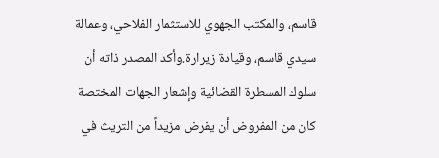قاسم، والمكتب الجهوي للاستثمار الفلاحي، وعمالة سيدي قاسم، وقيادة زيرارة.وأكد المصدر ذاته أن سلوك المسطرة القضائية وإشعار الجهات المختصة كان من المفروض أن يفرض مزيداً من التريث في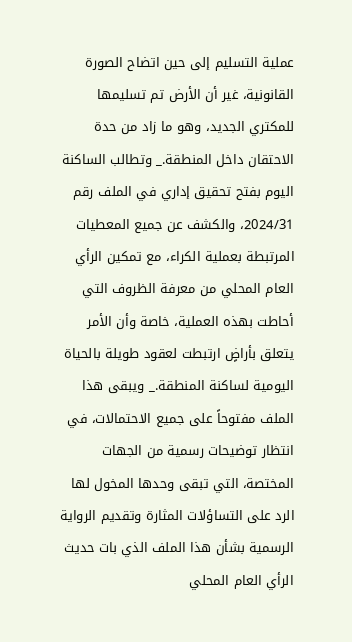عملية التسليم إلى حين اتضاح الصورة القانونية، غير أن الأرض تم تسليمها للمكتري الجديد، وهو ما زاد من حدة الاحتقان داخل المنطقة._ وتطالب الساكنة اليوم بفتح تحقيق إداري في الملف رقم 2024/31، والكشف عن جميع المعطيات المرتبطة بعملية الكراء، مع تمكين الرأي العام المحلي من معرفة الظروف التي أحاطت بهذه العملية، خاصة وأن الأمر يتعلق بأراضٍ ارتبطت لعقود طويلة بالحياة اليومية لساكنة المنطقة._ ويبقى هذا الملف مفتوحاً على جميع الاحتمالات، في انتظار توضيحات رسمية من الجهات المختصة، التي تبقى وحدها المخول لها الرد على التساؤلات المثارة وتقديم الرواية الرسمية بشأن هذا الملف الذي بات حديث الرأي العام المحلي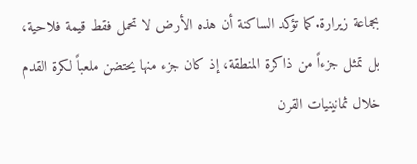بجماعة زيرارة.كما تؤكد الساكنة أن هذه الأرض لا تحمل فقط قيمة فلاحية، بل تمثل جزءاً من ذاكرة المنطقة، إذ كان جزء منها يحتضن ملعباً لكرة القدم خلال ثمانينيات القرن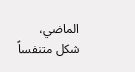الماضي، شكل متنفساً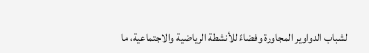لشباب الدواوير المجاورة وفضاءً للأنشطة الرياضية والاجتماعية، ما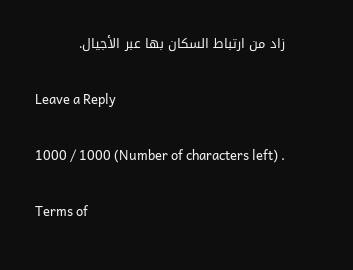زاد من ارتباط السكان بها عبر الأجيال.

Leave a Reply

1000 / 1000 (Number of characters left) .

Terms of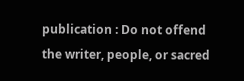publication : Do not offend the writer, people, or sacred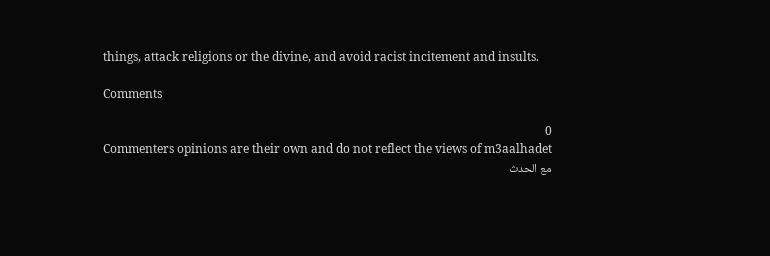things, attack religions or the divine, and avoid racist incitement and insults.

Comments

0
Commenters opinions are their own and do not reflect the views of m3aalhadet مع الحدث